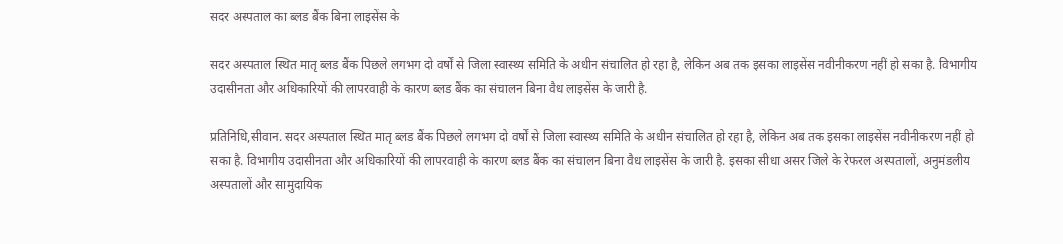सदर अस्पताल का ब्लड बैंक बिना लाइसेंस के

सदर अस्पताल स्थित मातृ ब्लड बैंक पिछले लगभग दो वर्षों से जिला स्वास्थ्य समिति के अधीन संचालित हो रहा है, लेकिन अब तक इसका लाइसेंस नवीनीकरण नहीं हो सका है. विभागीय उदासीनता और अधिकारियों की लापरवाही के कारण ब्लड बैंक का संचालन बिना वैध लाइसेंस के जारी है.

प्रतिनिधि,सीवान. सदर अस्पताल स्थित मातृ ब्लड बैंक पिछले लगभग दो वर्षों से जिला स्वास्थ्य समिति के अधीन संचालित हो रहा है, लेकिन अब तक इसका लाइसेंस नवीनीकरण नहीं हो सका है. विभागीय उदासीनता और अधिकारियों की लापरवाही के कारण ब्लड बैंक का संचालन बिना वैध लाइसेंस के जारी है. इसका सीधा असर जिले के रेफरल अस्पतालों, अनुमंडलीय अस्पतालों और सामुदायिक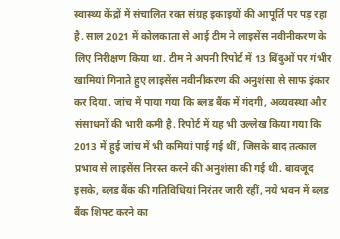स्वास्थ्य केंद्रों में संचालित रक्त संग्रह इकाइयों की आपूर्ति पर पड़ रहा है. साल 2021 में कोलकाता से आई टीम ने लाइसेंस नवीनीकरण के लिए निरीक्षण किया था. टीम ने अपनी रिपोर्ट में 13 बिंदुओं पर गंभीर खामियां गिनाते हुए लाइसेंस नवीनीकरण की अनुशंसा से साफ इंकार कर दिया. जांच में पाया गया कि ब्लड बैंक में गंदगी, अव्यवस्था और संसाधनों की भारी कमी है. रिपोर्ट में यह भी उल्लेख किया गया कि 2013 में हुई जांच में भी कमियां पाई गई थीं, जिसके बाद तत्काल प्रभाव से लाइसेंस निरस्त करने की अनुशंसा की गई थी. बावजूद इसके, ब्लड बैंक की गतिविधियां निरंतर जारी रहीं, नये भवन में ब्लड बैंक शिफ्ट करने का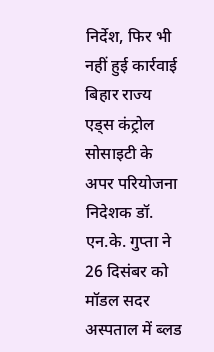निर्देश, फिर भी नहीं हुई कार्रवाई बिहार राज्य एड्स कंट्रोल सोसाइटी के अपर परियोजना निदेशक डॉ. एन.के. गुप्ता ने 26 दिसंबर को मॉडल सदर अस्पताल में ब्लड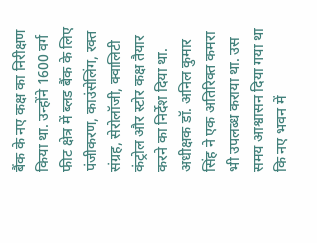बैंक के नए कक्ष का निरीक्षण किया था. उन्होंने 1600 वर्ग फीट क्षेत्र में ब्लड बैंक के लिए पंजीकरण, काउंसेलिंग, रक्त संग्रह, सेरोलॉजी, क्वालिटी कंट्रोल और स्टोर कक्ष तैयार करने का निर्देश दिया था. अधीक्षक डॉ. अनिल कुमार सिंह ने एक अतिरिक्त कमरा भी उपलब्ध कराया था. उस समय आश्वासन दिया गया था कि नए भवन में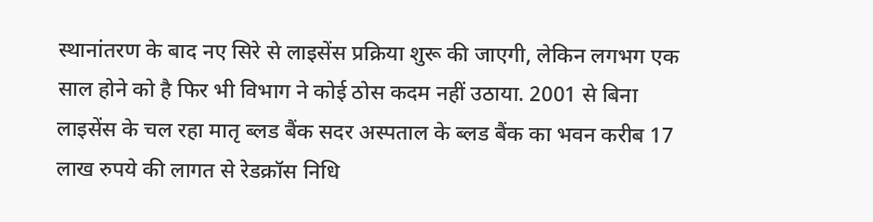स्थानांतरण के बाद नए सिरे से लाइसेंस प्रक्रिया शुरू की जाएगी, लेकिन लगभग एक साल होने को है फिर भी विभाग ने कोई ठोस कदम नहीं उठाया. 2001 से बिना लाइसेंस के चल रहा मातृ ब्लड बैंक सदर अस्पताल के ब्लड बैंक का भवन करीब 17 लाख रुपये की लागत से रेडक्रॉस निधि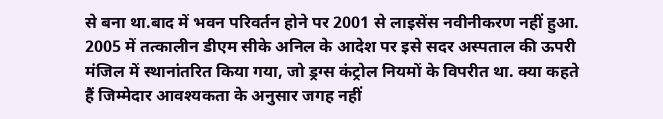से बना था.बाद में भवन परिवर्तन होने पर 2001 से लाइसेंस नवीनीकरण नहीं हुआ. 2005 में तत्कालीन डीएम सीके अनिल के आदेश पर इसे सदर अस्पताल की ऊपरी मंजिल में स्थानांतरित किया गया, जो ड्रग्स कंट्रोल नियमों के विपरीत था. क्या कहते हैं जिम्मेदार आवश्यकता के अनुसार जगह नहीं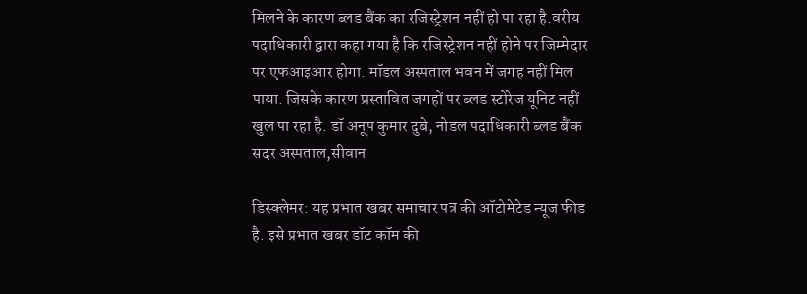मिलने के कारण ब्लड बैंक का रजिस्ट्रेशन नहीं हो पा रहा है.वरीय पदाधिकारी द्वारा कहा गया है कि रजिस्ट्रेशन नहीं होने पर जिम्मेदार पर एफआइआर होगा. मॉडल अस्पताल भवन में जगह नहीं मिल पाया. जिसके कारण प्रस्तावित जगहों पर ब्लड स्टोरेज यूनिट नहीं खुल पा रहा है. डॉ अनूप कुमार दुबे, नोडल पदाधिकारी ब्लड बैंक सदर अस्पताल,सीवान

डिस्क्लेमर: यह प्रभात खबर समाचार पत्र की ऑटोमेटेड न्यूज फीड है. इसे प्रभात खबर डॉट कॉम की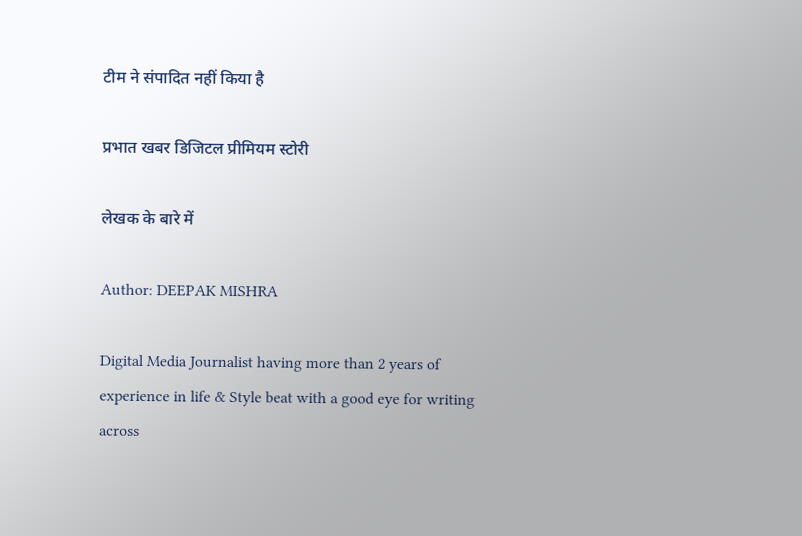टीम ने संपादित नहीं किया है

प्रभात खबर डिजिटल प्रीमियम स्टोरी

लेखक के बारे में

Author: DEEPAK MISHRA

Digital Media Journalist having more than 2 years of experience in life & Style beat with a good eye for writing across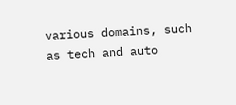various domains, such as tech and auto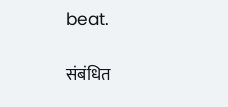beat.

संबंधित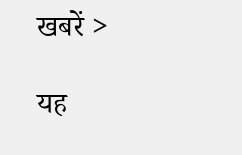खबरें >

यह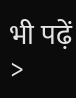भी पढ़ें >